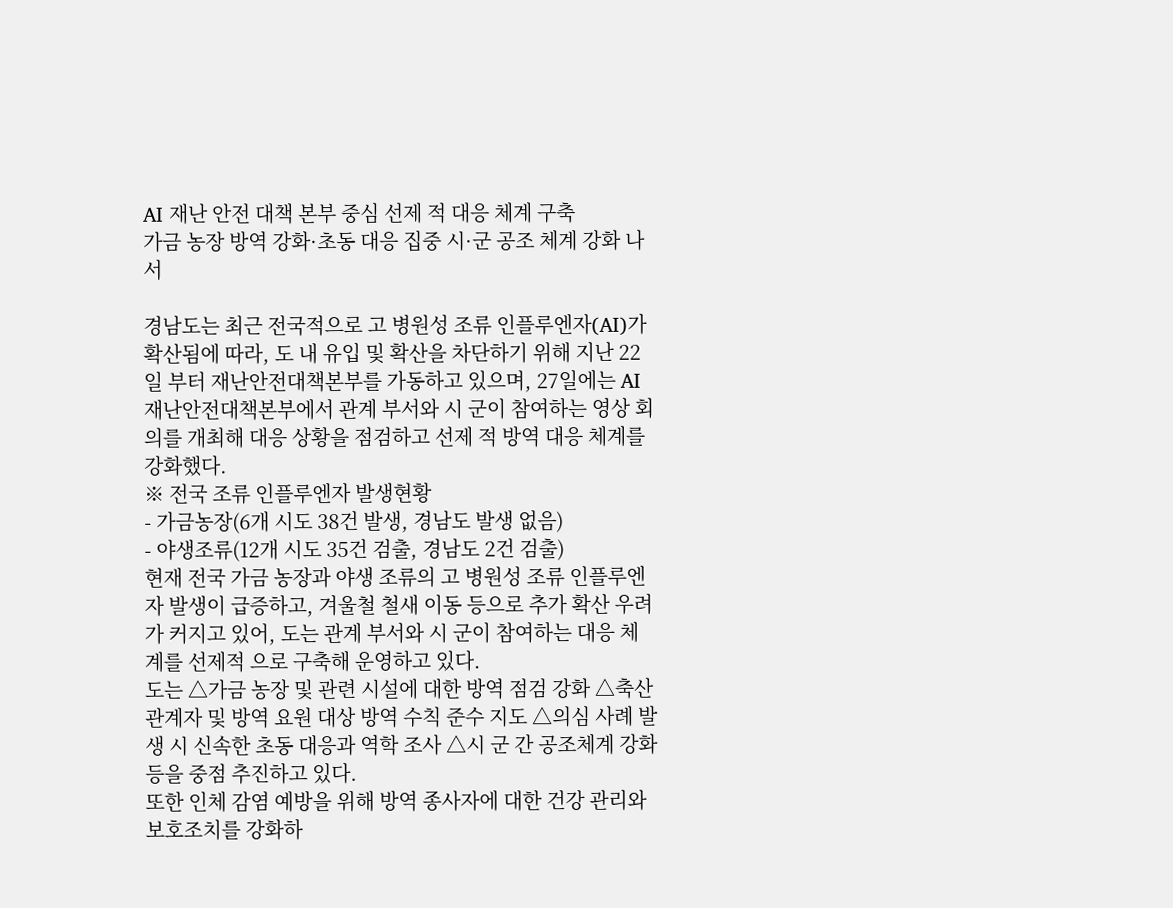AI 재난 안전 대책 본부 중심 선제 적 대응 체계 구축
가금 농장 방역 강화·초동 대응 집중 시·군 공조 체계 강화 나서

경남도는 최근 전국적으로 고 병원성 조류 인플루엔자(AI)가 확산됨에 따라, 도 내 유입 및 확산을 차단하기 위해 지난 22일 부터 재난안전대책본부를 가동하고 있으며, 27일에는 AI 재난안전대책본부에서 관계 부서와 시 군이 참여하는 영상 회의를 개최해 대응 상황을 점검하고 선제 적 방역 대응 체계를 강화했다.
※ 전국 조류 인플루엔자 발생현황
- 가금농장(6개 시도 38건 발생, 경남도 발생 없음)
- 야생조류(12개 시도 35건 검출, 경남도 2건 검출)
현재 전국 가금 농장과 야생 조류의 고 병원성 조류 인플루엔자 발생이 급증하고, 겨울철 철새 이동 등으로 추가 확산 우려가 커지고 있어, 도는 관계 부서와 시 군이 참여하는 대응 체계를 선제적 으로 구축해 운영하고 있다.
도는 △가금 농장 및 관련 시설에 대한 방역 점검 강화 △축산 관계자 및 방역 요원 대상 방역 수칙 준수 지도 △의심 사례 발생 시 신속한 초동 대응과 역학 조사 △시 군 간 공조체계 강화 등을 중점 추진하고 있다.
또한 인체 감염 예방을 위해 방역 종사자에 대한 건강 관리와 보호조치를 강화하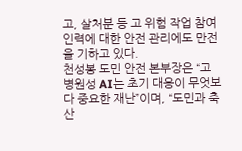고, 살처분 등 고 위험 작업 참여 인력에 대한 안전 관리에도 만전을 기하고 있다.
천성봉 도민 안전 본부장은 “고 병원성 AI는 초기 대응이 무엇보다 중요한 재난”이며, “도민과 축산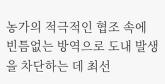농가의 적극적인 협조 속에 빈틈없는 방역으로 도내 발생을 차단하는 데 최선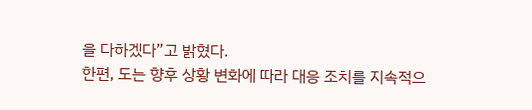을 다하겠다”고 밝혔다.
한편, 도는 향후 상황 변화에 따라 대응 조치를 지속적으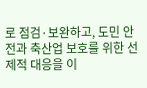로 점검·보완하고, 도민 안전과 축산업 보호를 위한 선제적 대응을 이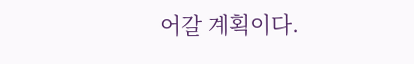어갈 계획이다.